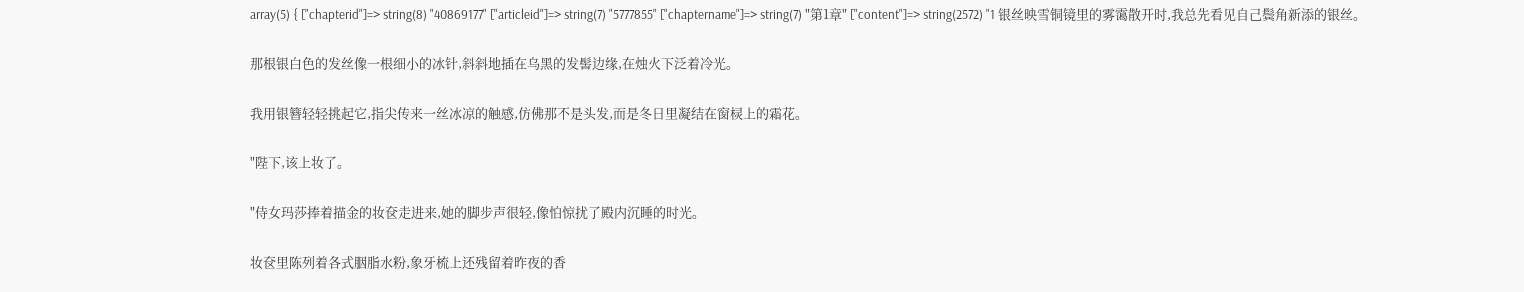array(5) { ["chapterid"]=> string(8) "40869177" ["articleid"]=> string(7) "5777855" ["chaptername"]=> string(7) "第1章" ["content"]=> string(2572) "1 银丝映雪铜镜里的雾霭散开时,我总先看见自己鬓角新添的银丝。

那根银白色的发丝像一根细小的冰针,斜斜地插在乌黑的发髻边缘,在烛火下泛着冷光。

我用银簪轻轻挑起它,指尖传来一丝冰凉的触感,仿佛那不是头发,而是冬日里凝结在窗棂上的霜花。

"陛下,该上妆了。

"侍女玛莎捧着描金的妆奁走进来,她的脚步声很轻,像怕惊扰了殿内沉睡的时光。

妆奁里陈列着各式胭脂水粉,象牙梳上还残留着昨夜的香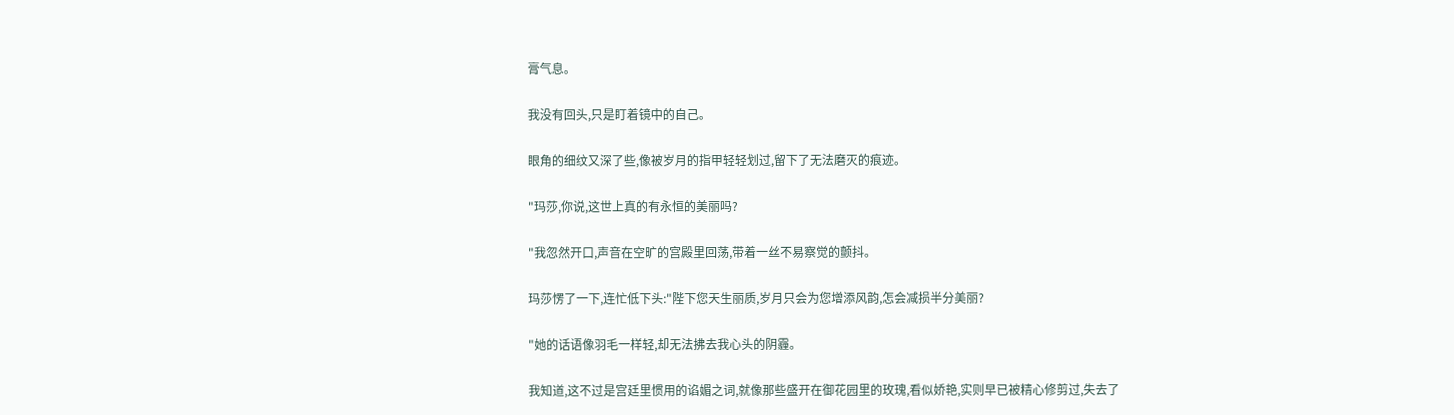膏气息。

我没有回头,只是盯着镜中的自己。

眼角的细纹又深了些,像被岁月的指甲轻轻划过,留下了无法磨灭的痕迹。

"玛莎,你说,这世上真的有永恒的美丽吗?

"我忽然开口,声音在空旷的宫殿里回荡,带着一丝不易察觉的颤抖。

玛莎愣了一下,连忙低下头:"陛下您天生丽质,岁月只会为您增添风韵,怎会减损半分美丽?

"她的话语像羽毛一样轻,却无法拂去我心头的阴霾。

我知道,这不过是宫廷里惯用的谄媚之词,就像那些盛开在御花园里的玫瑰,看似娇艳,实则早已被精心修剪过,失去了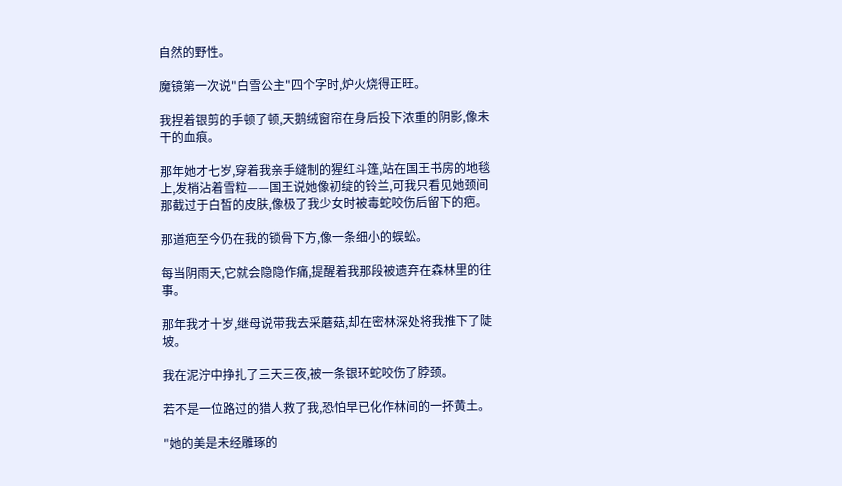自然的野性。

魔镜第一次说"白雪公主"四个字时,炉火烧得正旺。

我捏着银剪的手顿了顿,天鹅绒窗帘在身后投下浓重的阴影,像未干的血痕。

那年她才七岁,穿着我亲手缝制的猩红斗篷,站在国王书房的地毯上,发梢沾着雪粒——国王说她像初绽的铃兰,可我只看见她颈间那截过于白皙的皮肤,像极了我少女时被毒蛇咬伤后留下的疤。

那道疤至今仍在我的锁骨下方,像一条细小的蜈蚣。

每当阴雨天,它就会隐隐作痛,提醒着我那段被遗弃在森林里的往事。

那年我才十岁,继母说带我去采蘑菇,却在密林深处将我推下了陡坡。

我在泥泞中挣扎了三天三夜,被一条银环蛇咬伤了脖颈。

若不是一位路过的猎人救了我,恐怕早已化作林间的一抔黄土。

"她的美是未经雕琢的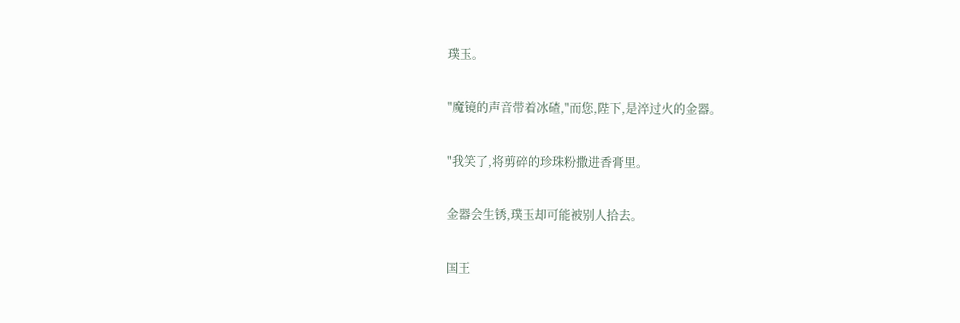璞玉。

"魔镜的声音带着冰碴,"而您,陛下,是淬过火的金器。

"我笑了,将剪碎的珍珠粉撒进香膏里。

金器会生锈,璞玉却可能被别人拾去。

国王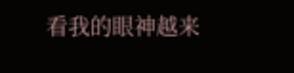看我的眼神越来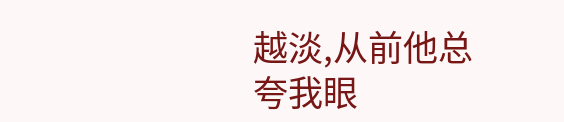越淡,从前他总夸我眼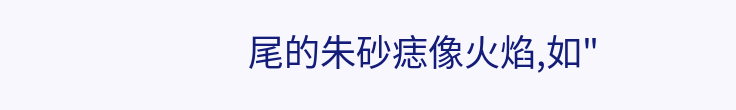尾的朱砂痣像火焰,如"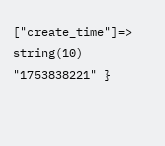["create_time"]=> string(10) "1753838221" }